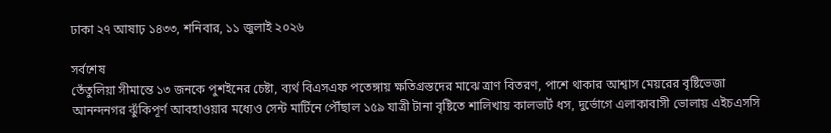ঢাকা ২৭ আষাঢ় ১৪৩৩, শনিবার, ১১ জুলাই ২০২৬

সর্বশেষ
তেঁতুলিয়া সীমান্তে ১৩ জনকে পুশইনের চেষ্টা, ব্যর্থ বিএসএফ পতেঙ্গায় ক্ষতিগ্রস্তদের মাঝে ত্রাণ বিতরণ, পাশে থাকার আশ্বাস মেয়রের বৃষ্টিভেজা আনন্দনগর ঝুঁকিপূর্ণ আবহাওয়ার মধ্যেও সেন্ট মার্টিনে পৌঁছাল ১৫৯ যাত্রী টানা বৃষ্টিতে শালিখায় কালভার্ট ধস, দুর্ভোগে এলাকাবাসী ভোলায় এইচএসসি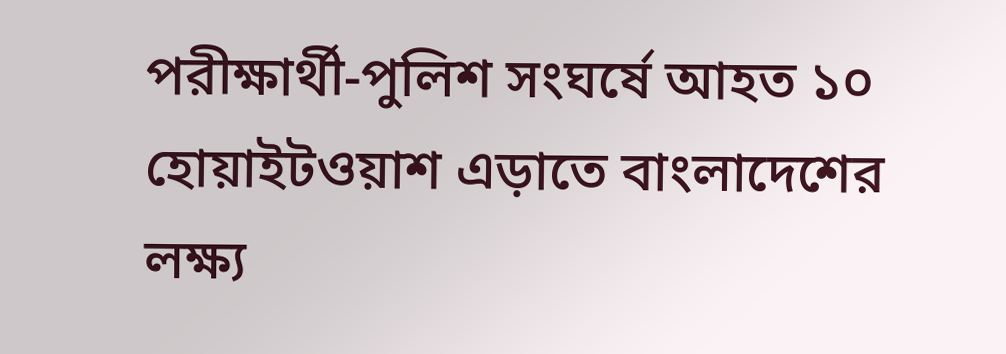পরীক্ষার্থী-পুলিশ সংঘর্ষে আহত ১০ হোয়াইটওয়াশ এড়াতে বাংলাদেশের লক্ষ্য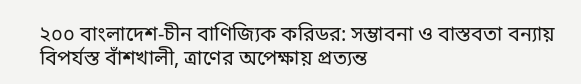২০০ বাংলাদেশ-চীন বাণিজ্যিক করিডর: সম্ভাবনা ও বাস্তবতা বন্যায় বিপর্যস্ত বাঁশখালী, ত্রাণের অপেক্ষায় প্রত্যন্ত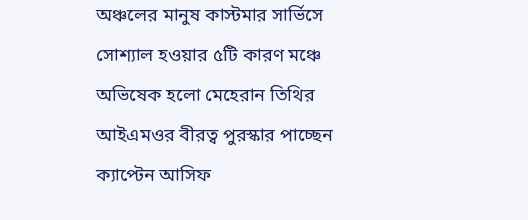অঞ্চলের মানুষ কাস্টমার সার্ভিসে সোশ্যাল হওয়ার ৫টি কারণ মঞ্চে অভিষেক হলো মেহেরান তিথির আইএমওর বীরত্ব পুরস্কার পাচ্ছেন ক্যাপ্টেন আসিফ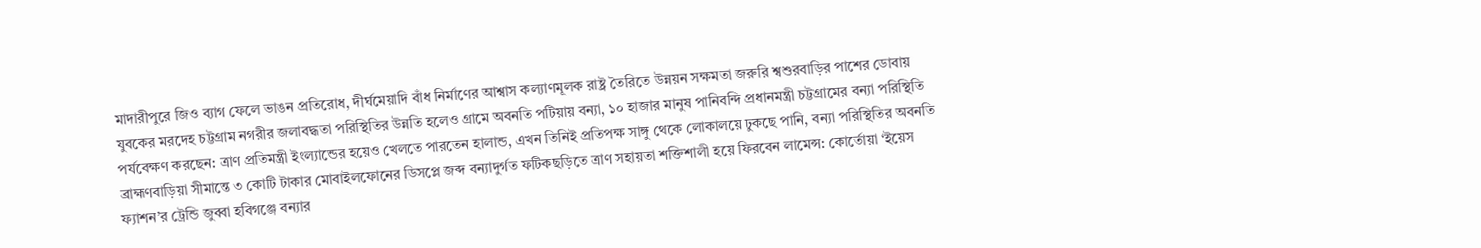মাদারীপুরে জিও ব্যাগ ফেলে ভাঙন প্রতিরোধ, দীর্ঘমেয়াদি বাঁধ নির্মাণের আশ্বাস কল্যাণমূলক রাষ্ট্র তৈরিতে উন্নয়ন সক্ষমতা জরুরি শ্বশুরবাড়ির পাশের ডোবায় যুবকের মরদেহ চট্টগ্রাম নগরীর জলাবদ্ধতা পরিস্থিতির উন্নতি হলেও গ্রামে অবনতি পটিয়ায় বন্যা, ১০ হাজার মানুষ পানিবন্দি প্রধানমন্ত্রী চট্টগ্রামের বন্যা পরিস্থিতি পর্যবেক্ষণ করছেন: ত্রাণ প্রতিমন্ত্রী ইংল্যান্ডের হয়েও খেলতে পারতেন হালান্ড, এখন তিনিই প্রতিপক্ষ সাঙ্গু থেকে লোকালয়ে ঢুকছে পানি, বন্যা পরিস্থিতির অবনতি ব্রাহ্মণবাড়িয়া সীমান্তে ৩ কোটি টাকার মোবাইলফোনের ডিসপ্লে জব্দ বন্যাদুর্গত ফটিকছড়িতে ত্রাণ সহায়তা শক্তিশালী হয়ে ফিরবেন লামেন্স: কোর্তোয়া ‘ইয়েস ফ্যাশন’র ট্রেন্ডি জুব্বা হবিগঞ্জে বন্যার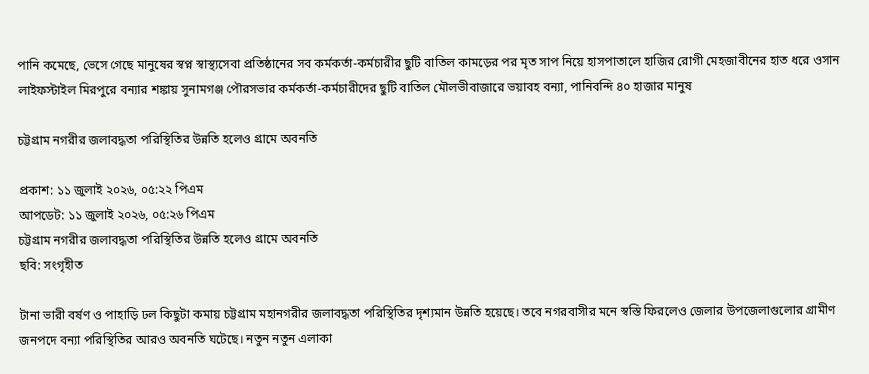পানি কমেছে, ভেসে গেছে মানুষের স্বপ্ন স্বাস্থ্যসেবা প্রতিষ্ঠানের সব কর্মকর্তা-কর্মচারীর ছুটি বাতিল কামড়ের পর মৃত সাপ নিয়ে হাসপাতালে হাজির রোগী মেহজাবীনের হাত ধরে ওসান লাইফস্টাইল মিরপুরে বন্যার শঙ্কায় সুনামগঞ্জ পৌরসভার কর্মকর্তা-কর্মচারীদের ছুটি বাতিল মৌলভীবাজারে ভয়াবহ বন্যা, পানিবন্দি ৪০ হাজার মানুষ

চট্টগ্রাম নগরীর জলাবদ্ধতা পরিস্থিতির উন্নতি হলেও গ্রামে অবনতি

প্রকাশ: ১১ জুলাই ২০২৬, ০৫:২২ পিএম
আপডেট: ১১ জুলাই ২০২৬, ০৫:২৬ পিএম
চট্টগ্রাম নগরীর জলাবদ্ধতা পরিস্থিতির উন্নতি হলেও গ্রামে অবনতি
ছবি: সংগৃহীত

টানা ভারী বর্ষণ ও পাহাড়ি ঢল কিছুটা কমায় চট্টগ্রাম মহানগরীর জলাবদ্ধতা পরিস্থিতির দৃশ্যমান উন্নতি হয়েছে। তবে নগরবাসীর মনে স্বস্তি ফিরলেও জেলার উপজেলাগুলোর গ্রামীণ জনপদে বন্যা পরিস্থিতির আরও অবনতি ঘটেছে। নতুন নতুন এলাকা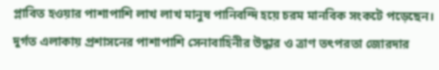প্লাবিত হওয়ার পাশাপাশি লাখ লাখ মানুষ পানিবন্দি হয়ে চরম মানবিক সংকটে পড়েছেন। দুর্গত এলাকায় প্রশাসনের পাশাপাশি সেনাবাহিনীর উদ্ধার ও ত্রাণ তৎপরতা জোরদার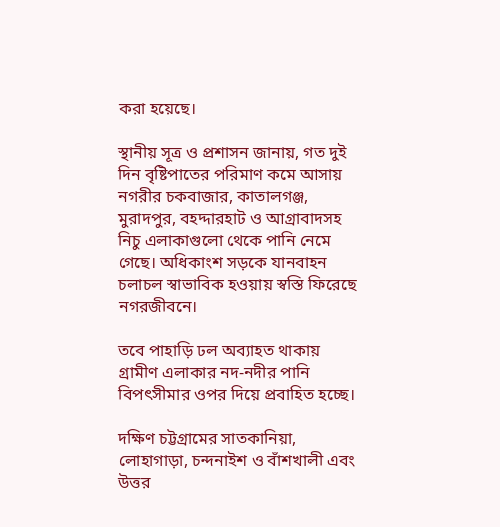করা হয়েছে।

স্থানীয় সূত্র ও প্রশাসন জানায়, গত দুই দিন বৃষ্টিপাতের পরিমাণ কমে আসায় নগরীর চকবাজার, কাতালগঞ্জ, মুরাদপুর, বহদ্দারহাট ও আগ্রাবাদসহ নিচু এলাকাগুলো থেকে পানি নেমে গেছে। অধিকাংশ সড়কে যানবাহন চলাচল স্বাভাবিক হওয়ায় স্বস্তি ফিরেছে নগরজীবনে।

তবে পাহাড়ি ঢল অব্যাহত থাকায় গ্রামীণ এলাকার নদ-নদীর পানি বিপৎসীমার ওপর দিয়ে প্রবাহিত হচ্ছে।

দক্ষিণ চট্টগ্রামের সাতকানিয়া, লোহাগাড়া, চন্দনাইশ ও বাঁশখালী এবং উত্তর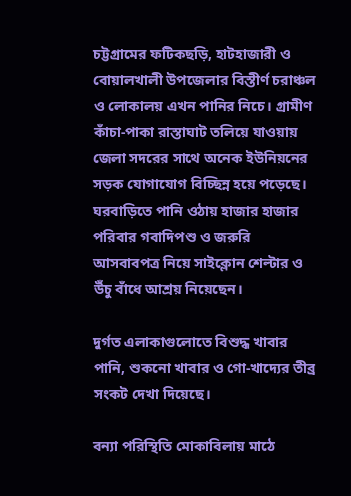চট্টগ্রামের ফটিকছড়ি, হাটহাজারী ও বোয়ালখালী উপজেলার বিস্তীর্ণ চরাঞ্চল ও লোকালয় এখন পানির নিচে। গ্রামীণ কাঁচা-পাকা রাস্তাঘাট তলিয়ে যাওয়ায় জেলা সদরের সাথে অনেক ইউনিয়নের সড়ক যোগাযোগ বিচ্ছিন্ন হয়ে পড়েছে। ঘরবাড়িতে পানি ওঠায় হাজার হাজার পরিবার গবাদিপশু ও জরুরি আসবাবপত্র নিয়ে সাইক্লোন শেল্টার ও উঁচু বাঁধে আশ্রয় নিয়েছেন।

দুর্গত এলাকাগুলোতে বিশুদ্ধ খাবার পানি, শুকনো খাবার ও গো-খাদ্যের তীব্র সংকট দেখা দিয়েছে।

বন্যা পরিস্থিতি মোকাবিলায় মাঠে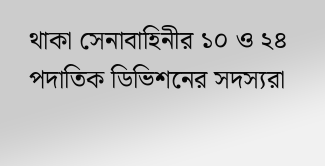থাকা সেনাবাহিনীর ১০ ও ২৪ পদাতিক ডিভিশনের সদস্যরা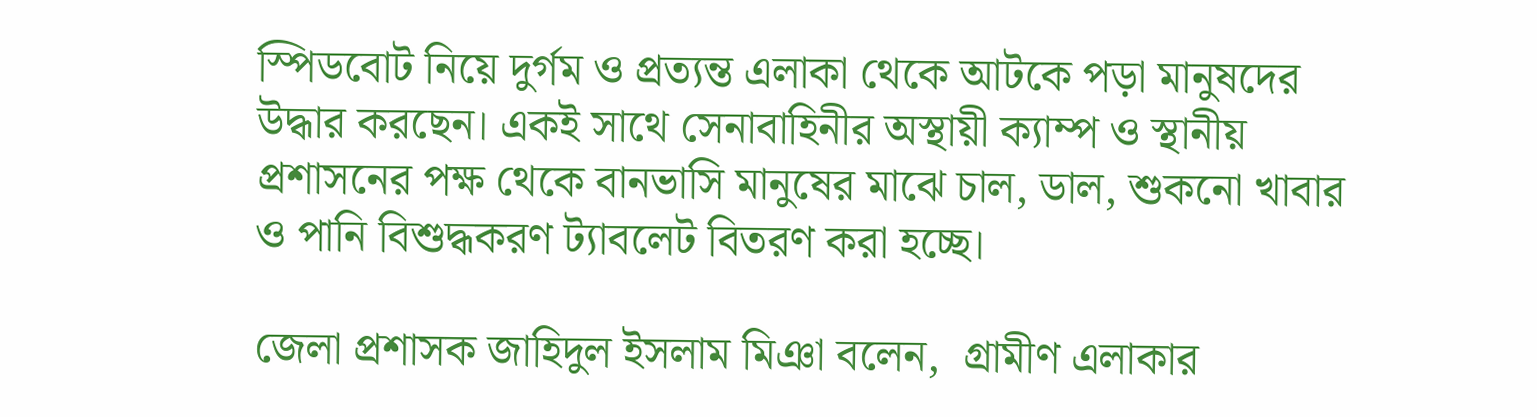স্পিডবোট নিয়ে দুর্গম ও প্রত্যন্ত এলাকা থেকে আটকে পড়া মানুষদের উদ্ধার করছেন। একই সাথে সেনাবাহিনীর অস্থায়ী ক্যাম্প ও স্থানীয় প্রশাসনের পক্ষ থেকে বানভাসি মানুষের মাঝে চাল, ডাল, শুকনো খাবার ও পানি বিশুদ্ধকরণ ট্যাবলেট বিতরণ করা হচ্ছে।

জেলা প্রশাসক জাহিদুল ইসলাম মিঞা বলেন,  গ্রামীণ এলাকার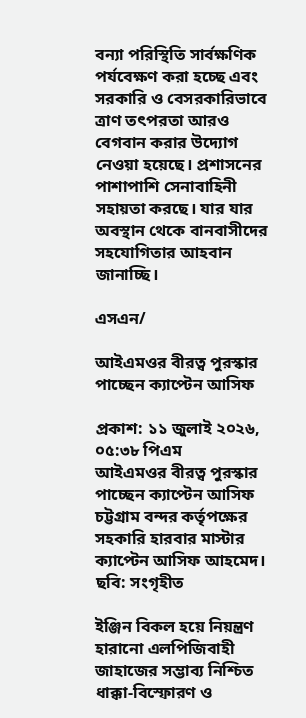বন্যা পরিস্থিতি সার্বক্ষণিক পর্যবেক্ষণ করা হচ্ছে এবং সরকারি ও বেসরকারিভাবে ত্রাণ তৎপরতা আরও বেগবান করার উদ্যোগ নেওয়া হয়েছে। প্রশাসনের পাশাপাশি সেনাবাহিনী সহায়তা করছে। যার যার অবস্থান থেকে বানবাসীদের সহযোগিতার আহবান জানাচ্ছি।

এসএন/

আইএমওর বীরত্ব পুরস্কার পাচ্ছেন ক্যাপ্টেন আসিফ

প্রকাশ: ১১ জুলাই ২০২৬, ০৫:৩৮ পিএম
আইএমওর বীরত্ব পুরস্কার পাচ্ছেন ক্যাপ্টেন আসিফ
চট্টগ্রাম বন্দর কর্তৃপক্ষের সহকারি হারবার মাস্টার ক্যাপ্টেন আসিফ আহমেদ। ছবি: সংগৃহীত

ইঞ্জিন বিকল হয়ে নিয়ন্ত্রণ হারানো এলপিজিবাহী জাহাজের সম্ভাব্য নিশ্চিত ধাক্কা-বিস্ফোরণ ও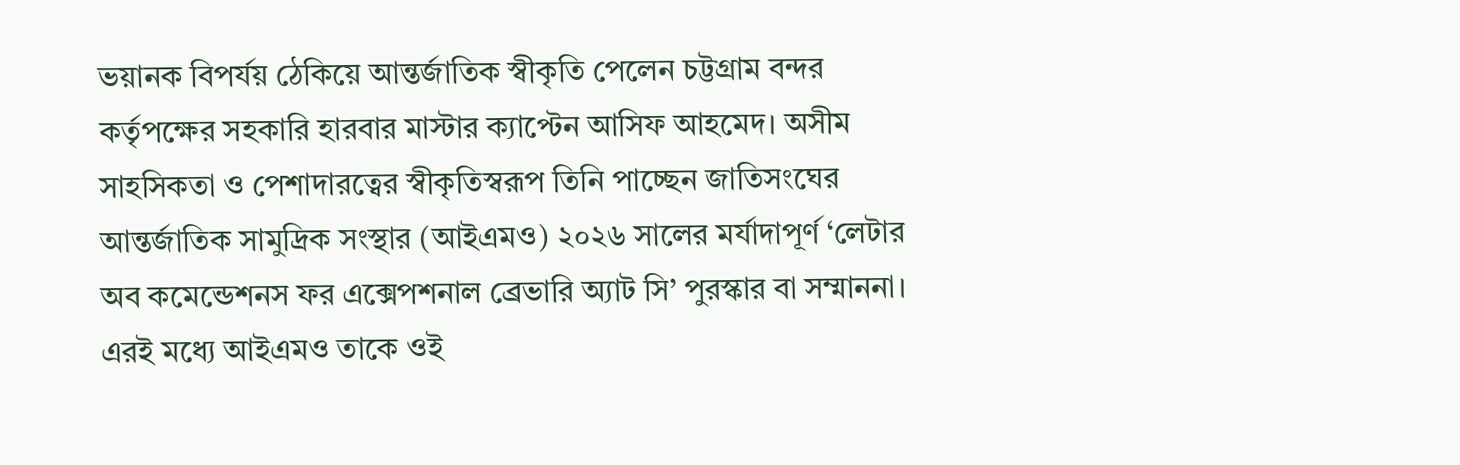ভয়ানক বিপর্যয় ঠেকিয়ে আন্তর্জাতিক স্বীকৃতি পেলেন চট্টগ্রাম বন্দর কর্তৃপক্ষের সহকারি হারবার মাস্টার ক্যাপ্টেন আসিফ আহমেদ। অসীম সাহসিকতা ও পেশাদারত্বের স্বীকৃতিস্বরূপ তিনি পাচ্ছেন জাতিসংঘের আন্তর্জাতিক সামুদ্রিক সংস্থার (আইএমও) ২০২৬ সালের মর্যাদাপূর্ণ ‘লেটার অব কমেন্ডেশনস ফর এক্সেপশনাল ব্রেভারি অ্যাট সি’ পুরস্কার বা সম্মাননা। এরই মধ্যে আইএমও তাকে ওই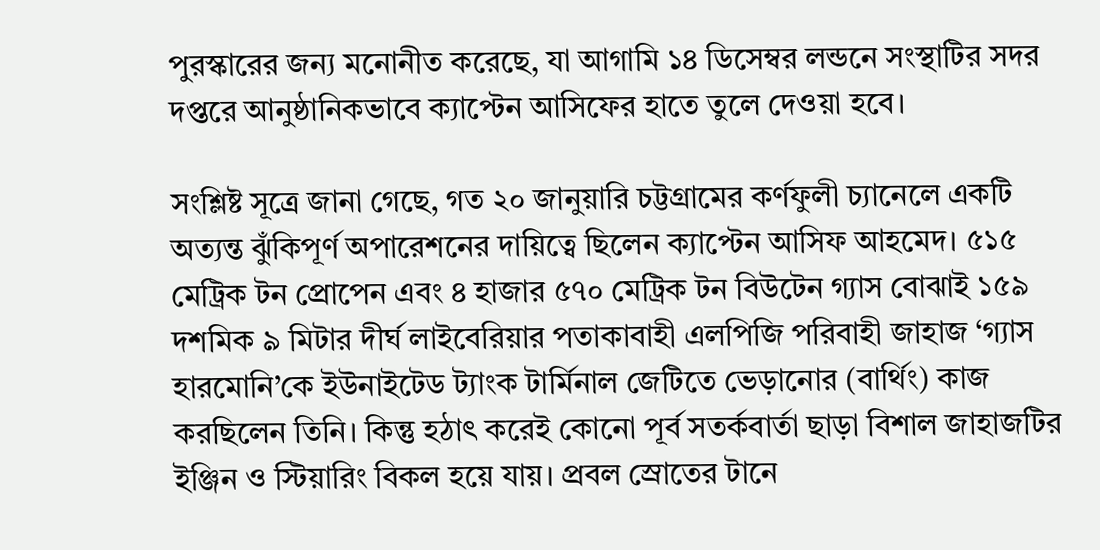পুরস্কারের জন্য মনোনীত করেছে, যা আগামি ১৪ ডিসেম্বর লন্ডনে সংস্থাটির সদর দপ্তরে আনুষ্ঠানিকভাবে ক্যাপ্টেন আসিফের হাতে তুলে দেওয়া হবে।

সংশ্লিষ্ট সূত্রে জানা গেছে, গত ২০ জানুয়ারি চট্টগ্রামের কর্ণফুলী চ্যানেলে একটি অত্যন্ত ঝুঁকিপূর্ণ অপারেশনের দায়িত্বে ছিলেন ক্যাপ্টেন আসিফ আহমেদ। ৫১৫ মেট্রিক টন প্রোপেন এবং ৪ হাজার ৫৭০ মেট্রিক টন বিউটেন গ্যাস বোঝাই ১৫৯ দশমিক ৯ মিটার দীর্ঘ লাইবেরিয়ার পতাকাবাহী এলপিজি পরিবাহী জাহাজ ‘গ্যাস হারমোনি’কে ইউনাইটেড ট্যাংক টার্মিনাল জেটিতে ভেড়ানোর (বার্থিং) কাজ করছিলেন তিনি। কিন্তু হঠাৎ করেই কোনো পূর্ব সতর্কবার্তা ছাড়া বিশাল জাহাজটির ইঞ্জিন ও স্টিয়ারিং বিকল হয়ে যায়। প্রবল স্রোতের টানে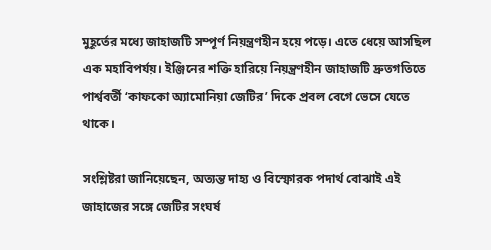মুহূর্তের মধ্যে জাহাজটি সম্পূর্ণ নিয়ন্ত্রণহীন হয়ে পড়ে। এতে ধেয়ে আসছিল এক মহাবিপর্যয়। ইঞ্জিনের শক্তি হারিয়ে নিয়ন্ত্রণহীন জাহাজটি দ্রুতগতিতে পার্শ্ববর্তী ‘কাফকো অ্যামোনিয়া জেটির’ দিকে প্রবল বেগে ভেসে যেতে থাকে।

সংশ্লিষ্টরা জানিয়েছেন, অত্যন্ত দাহ্য ও বিস্ফোরক পদার্থ বোঝাই এই জাহাজের সঙ্গে জেটির সংঘর্ষ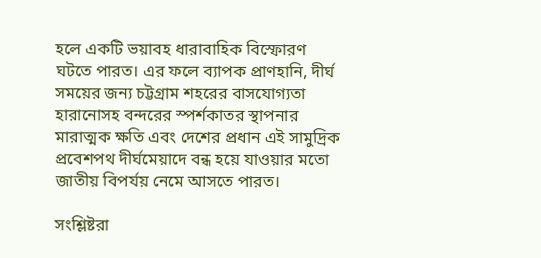হলে একটি ভয়াবহ ধারাবাহিক বিস্ফোরণ ঘটতে পারত। এর ফলে ব্যাপক প্রাণহানি, দীর্ঘ সময়ের জন্য চট্টগ্রাম শহরের বাসযোগ্যতা হারানোসহ বন্দরের স্পর্শকাতর স্থাপনার মারাত্মক ক্ষতি এবং দেশের প্রধান এই সামুদ্রিক প্রবেশপথ দীর্ঘমেয়াদে বন্ধ হয়ে যাওয়ার মতো জাতীয় বিপর্যয় নেমে আসতে পারত।

সংশ্লিষ্টরা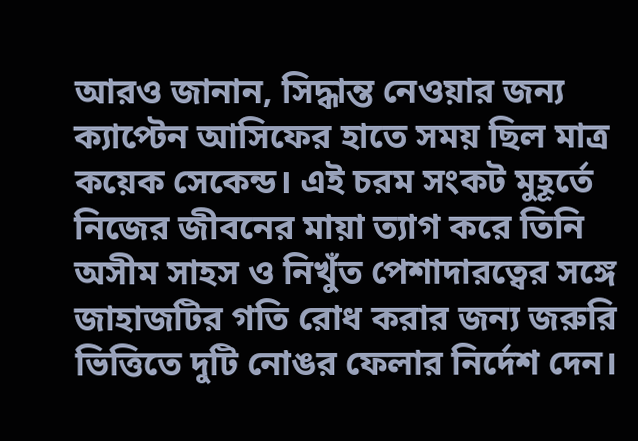আরও জানান, সিদ্ধান্ত নেওয়ার জন্য ক্যাপ্টেন আসিফের হাতে সময় ছিল মাত্র কয়েক সেকেন্ড। এই চরম সংকট মুহূর্তে নিজের জীবনের মায়া ত্যাগ করে তিনি অসীম সাহস ও নিখুঁত পেশাদারত্বের সঙ্গে জাহাজটির গতি রোধ করার জন্য জরুরি ভিত্তিতে দুটি নোঙর ফেলার নির্দেশ দেন।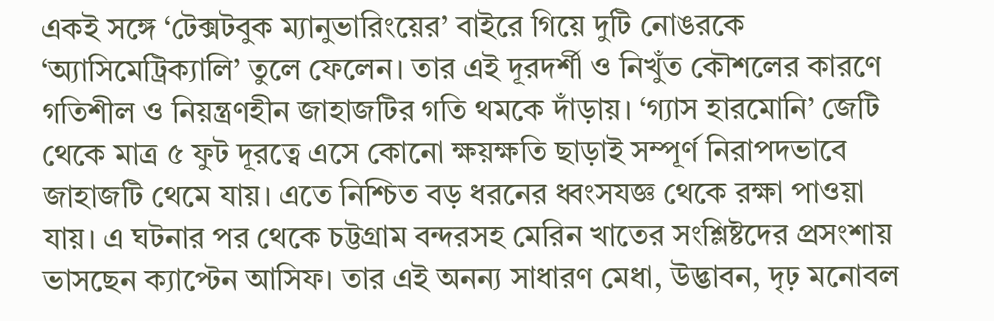একই সঙ্গে ‘টেক্সটবুক ম্যানুভারিংয়ের’ বাইরে গিয়ে দুটি নোঙরকে ‘অ্যাসিমেট্রিক্যালি’ তুলে ফেলেন। তার এই দূরদর্শী ও নিখুঁত কৌশলের কারণে গতিশীল ও নিয়ন্ত্রণহীন জাহাজটির গতি থমকে দাঁড়ায়। ‘গ্যাস হারমোনি’ জেটি থেকে মাত্র ৫ ফুট দূরত্বে এসে কোনো ক্ষয়ক্ষতি ছাড়াই সম্পূর্ণ নিরাপদভাবে জাহাজটি থেমে যায়। এতে নিশ্চিত বড় ধরনের ধ্বংসযজ্ঞ থেকে রক্ষা পাওয়া যায়। এ ঘটনার পর থেকে চট্টগ্রাম বন্দরসহ মেরিন খাতের সংশ্লিষ্টদের প্রসংশায় ভাসছেন ক্যাপ্টেন আসিফ। তার এই অনন্য সাধারণ মেধা, উদ্ভাবন, দৃঢ় মনোবল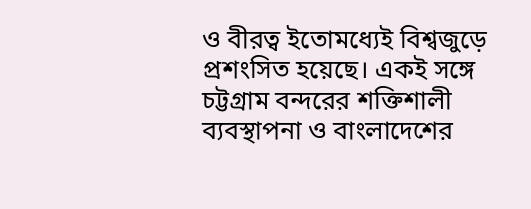ও বীরত্ব ইতোমধ্যেই বিশ্বজুড়ে প্রশংসিত হয়েছে। একই সঙ্গে চট্টগ্রাম বন্দরের শক্তিশালী ব্যবস্থাপনা ও বাংলাদেশের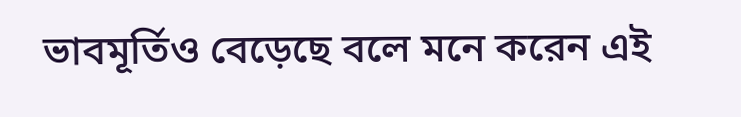ভাবমূর্তিও বেড়েছে বলে মনে করেন এই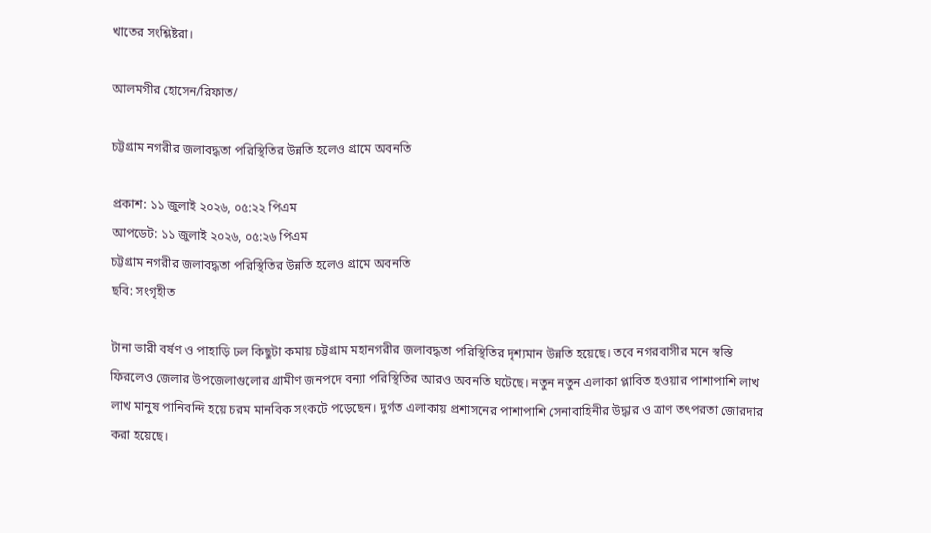খাতের সংশ্লিষ্টরা।

আলমগীর হোসেন/রিফাত/

চট্টগ্রাম নগরীর জলাবদ্ধতা পরিস্থিতির উন্নতি হলেও গ্রামে অবনতি

প্রকাশ: ১১ জুলাই ২০২৬, ০৫:২২ পিএম
আপডেট: ১১ জুলাই ২০২৬, ০৫:২৬ পিএম
চট্টগ্রাম নগরীর জলাবদ্ধতা পরিস্থিতির উন্নতি হলেও গ্রামে অবনতি
ছবি: সংগৃহীত

টানা ভারী বর্ষণ ও পাহাড়ি ঢল কিছুটা কমায় চট্টগ্রাম মহানগরীর জলাবদ্ধতা পরিস্থিতির দৃশ্যমান উন্নতি হয়েছে। তবে নগরবাসীর মনে স্বস্তি ফিরলেও জেলার উপজেলাগুলোর গ্রামীণ জনপদে বন্যা পরিস্থিতির আরও অবনতি ঘটেছে। নতুন নতুন এলাকা প্লাবিত হওয়ার পাশাপাশি লাখ লাখ মানুষ পানিবন্দি হয়ে চরম মানবিক সংকটে পড়েছেন। দুর্গত এলাকায় প্রশাসনের পাশাপাশি সেনাবাহিনীর উদ্ধার ও ত্রাণ তৎপরতা জোরদার করা হয়েছে।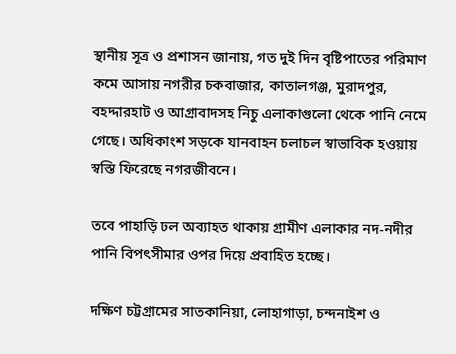স্থানীয় সূত্র ও প্রশাসন জানায়, গত দুই দিন বৃষ্টিপাতের পরিমাণ কমে আসায় নগরীর চকবাজার, কাতালগঞ্জ, মুরাদপুর, বহদ্দারহাট ও আগ্রাবাদসহ নিচু এলাকাগুলো থেকে পানি নেমে গেছে। অধিকাংশ সড়কে যানবাহন চলাচল স্বাভাবিক হওয়ায় স্বস্তি ফিরেছে নগরজীবনে।

তবে পাহাড়ি ঢল অব্যাহত থাকায় গ্রামীণ এলাকার নদ-নদীর পানি বিপৎসীমার ওপর দিয়ে প্রবাহিত হচ্ছে।

দক্ষিণ চট্টগ্রামের সাতকানিয়া, লোহাগাড়া, চন্দনাইশ ও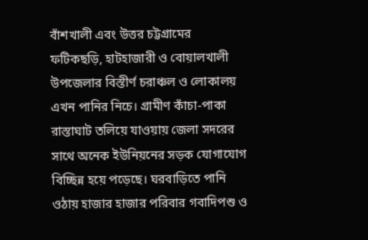বাঁশখালী এবং উত্তর চট্টগ্রামের ফটিকছড়ি, হাটহাজারী ও বোয়ালখালী উপজেলার বিস্তীর্ণ চরাঞ্চল ও লোকালয় এখন পানির নিচে। গ্রামীণ কাঁচা-পাকা রাস্তাঘাট তলিয়ে যাওয়ায় জেলা সদরের সাথে অনেক ইউনিয়নের সড়ক যোগাযোগ বিচ্ছিন্ন হয়ে পড়েছে। ঘরবাড়িতে পানি ওঠায় হাজার হাজার পরিবার গবাদিপশু ও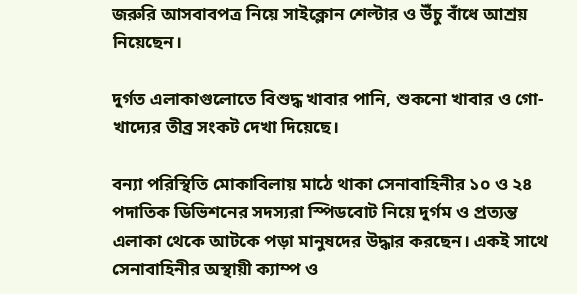জরুরি আসবাবপত্র নিয়ে সাইক্লোন শেল্টার ও উঁচু বাঁধে আশ্রয় নিয়েছেন।

দুর্গত এলাকাগুলোতে বিশুদ্ধ খাবার পানি, শুকনো খাবার ও গো-খাদ্যের তীব্র সংকট দেখা দিয়েছে।

বন্যা পরিস্থিতি মোকাবিলায় মাঠে থাকা সেনাবাহিনীর ১০ ও ২৪ পদাতিক ডিভিশনের সদস্যরা স্পিডবোট নিয়ে দুর্গম ও প্রত্যন্ত এলাকা থেকে আটকে পড়া মানুষদের উদ্ধার করছেন। একই সাথে সেনাবাহিনীর অস্থায়ী ক্যাম্প ও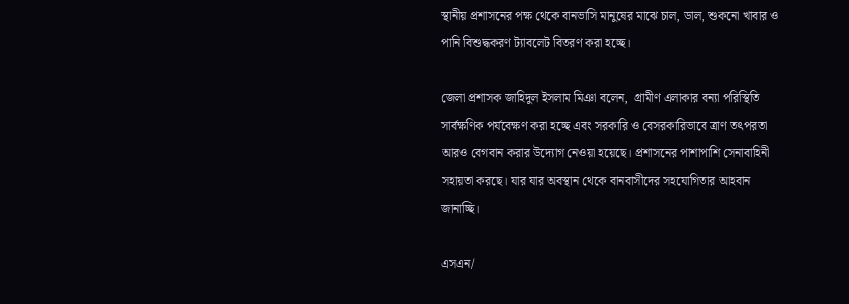স্থানীয় প্রশাসনের পক্ষ থেকে বানভাসি মানুষের মাঝে চাল, ডাল, শুকনো খাবার ও পানি বিশুদ্ধকরণ ট্যাবলেট বিতরণ করা হচ্ছে।

জেলা প্রশাসক জাহিদুল ইসলাম মিঞা বলেন,  গ্রামীণ এলাকার বন্যা পরিস্থিতি সার্বক্ষণিক পর্যবেক্ষণ করা হচ্ছে এবং সরকারি ও বেসরকারিভাবে ত্রাণ তৎপরতা আরও বেগবান করার উদ্যোগ নেওয়া হয়েছে। প্রশাসনের পাশাপাশি সেনাবাহিনী সহায়তা করছে। যার যার অবস্থান থেকে বানবাসীদের সহযোগিতার আহবান জানাচ্ছি।

এসএন/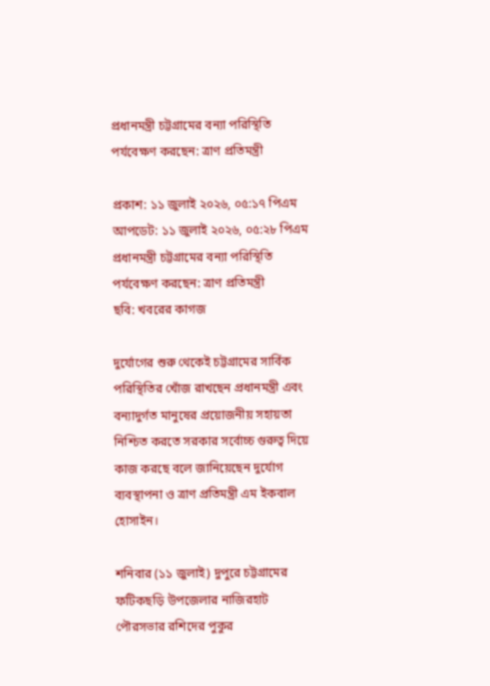প্রধানমন্ত্রী চট্টগ্রামের বন্যা পরিস্থিতি পর্যবেক্ষণ করছেন: ত্রাণ প্রতিমন্ত্রী

প্রকাশ: ১১ জুলাই ২০২৬, ০৫:১৭ পিএম
আপডেট: ১১ জুলাই ২০২৬, ০৫:২৮ পিএম
প্রধানমন্ত্রী চট্টগ্রামের বন্যা পরিস্থিতি পর্যবেক্ষণ করছেন: ত্রাণ প্রতিমন্ত্রী
ছবি: খবরের কাগজ

দুর্যোগের শুরু থেকেই চট্টগ্রামের সার্বিক পরিস্থিতির খোঁজ রাখছেন প্রধানমন্ত্রী এবং বন্যাদুর্গত মানুষের প্রয়োজনীয় সহায়তা নিশ্চিত করতে সরকার সর্বোচ্চ গুরুত্ব দিয়ে কাজ করছে বলে জানিয়েছেন দুর্যোগ ব্যবস্থাপনা ও ত্রাণ প্রতিমন্ত্রী এম ইকবাল হোসাইন।

শনিবার (১১ জুলাই) দুপুরে চট্টগ্রামের ফটিকছড়ি উপজেলার নাজিরহাট পৌরসভার রশিদের পুকুর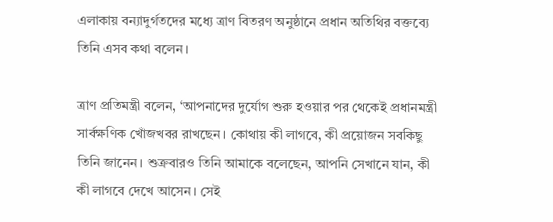এলাকায় বন্যাদুর্গতদের মধ্যে ত্রাণ বিতরণ অনুষ্ঠানে প্রধান অতিথির বক্তব্যে তিনি এসব কথা বলেন।

ত্রাণ প্রতিমন্ত্রী বলেন, ‘আপনাদের দুর্যোগ শুরু হওয়ার পর থেকেই প্রধানমন্ত্রী সার্বক্ষণিক খোঁজখবর রাখছেন। কোথায় কী লাগবে, কী প্রয়োজন সবকিছু তিনি জানেন। শুক্রবারও তিনি আমাকে বলেছেন, আপনি সেখানে যান, কী কী লাগবে দেখে আসেন। সেই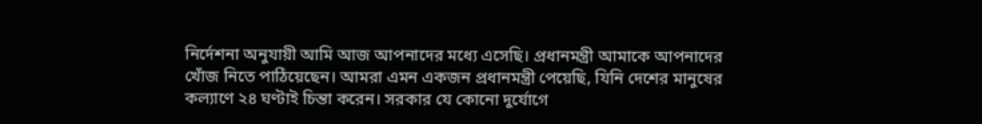নির্দেশনা অনুযায়ী আমি আজ আপনাদের মধ্যে এসেছি। প্রধানমন্ত্রী আমাকে আপনাদের খোঁজ নিতে পাঠিয়েছেন। আমরা এমন একজন প্রধানমন্ত্রী পেয়েছি, যিনি দেশের মানুষের কল্যাণে ২৪ ঘণ্টাই চিন্তা করেন। সরকার যে কোনো দুর্যোগে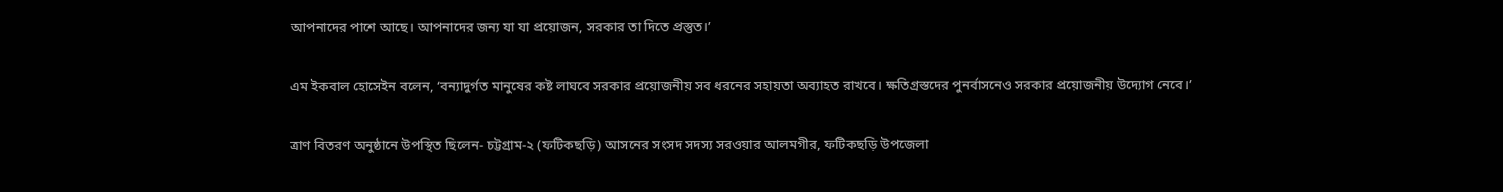আপনাদের পাশে আছে। আপনাদের জন্য যা যা প্রয়োজন, সরকার তা দিতে প্রস্তুত।’

এম ইকবাল হোসেইন বলেন, ‘বন্যাদুর্গত মানুষের কষ্ট লাঘবে সরকার প্রয়োজনীয় সব ধরনের সহায়তা অব্যাহত রাখবে। ক্ষতিগ্রস্তদের পুনর্বাসনেও সরকার প্রয়োজনীয় উদ্যোগ নেবে।’

ত্রাণ বিতরণ অনুষ্ঠানে উপস্থিত ছিলেন- চট্টগ্রাম-২ (ফটিকছড়ি) আসনের সংসদ সদস্য সরওয়ার আলমগীর, ফটিকছড়ি উপজেলা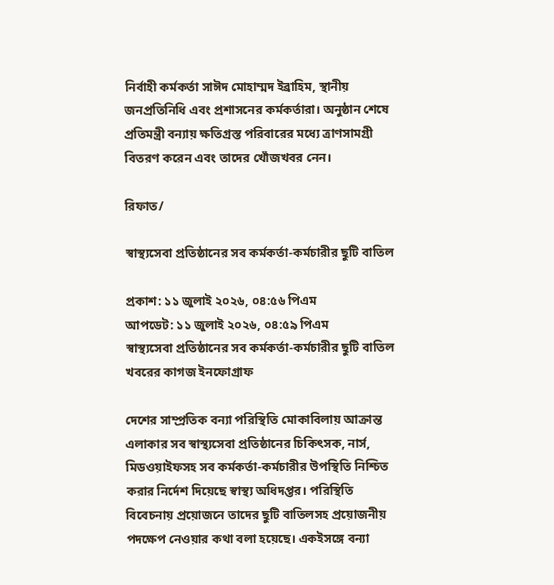নির্বাহী কর্মকর্তা সাঈদ মোহাম্মদ ইব্রাহিম, স্থানীয় জনপ্রতিনিধি এবং প্রশাসনের কর্মকর্তারা। অনুষ্ঠান শেষে প্রতিমন্ত্রী বন্যায় ক্ষতিগ্রস্ত পরিবারের মধ্যে ত্রাণসামগ্রী বিতরণ করেন এবং তাদের খোঁজখবর নেন।

রিফাত/

স্বাস্থ্যসেবা প্রতিষ্ঠানের সব কর্মকর্তা-কর্মচারীর ছুটি বাতিল

প্রকাশ: ১১ জুলাই ২০২৬, ০৪:৫৬ পিএম
আপডেট: ১১ জুলাই ২০২৬, ০৪:৫৯ পিএম
স্বাস্থ্যসেবা প্রতিষ্ঠানের সব কর্মকর্তা-কর্মচারীর ছুটি বাতিল
খবরের কাগজ ইনফোগ্রাফ

দেশের সাম্প্রতিক বন্যা পরিস্থিতি মোকাবিলায় আক্রান্ত এলাকার সব স্বাস্থ্যসেবা প্রতিষ্ঠানের চিকিৎসক, নার্স, মিডওয়াইফসহ সব কর্মকর্তা-কর্মচারীর উপস্থিতি নিশ্চিত করার নির্দেশ দিয়েছে স্বাস্থ্য অধিদপ্তর। পরিস্থিতি বিবেচনায় প্রয়োজনে তাদের ছুটি বাতিলসহ প্রয়োজনীয় পদক্ষেপ নেওয়ার কথা বলা হয়েছে। একইসঙ্গে বন্যা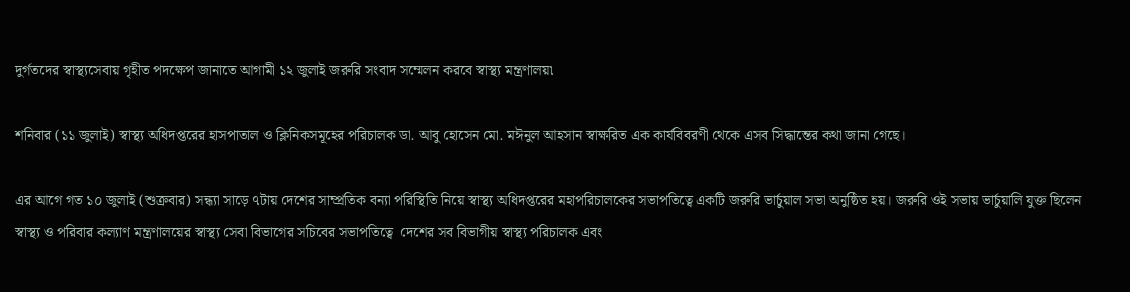দুর্গতদের স্বাস্থ্যসেবায় গৃহীত পদক্ষেপ জানাতে আগামী ১২ জুলাই জরুরি সংবাদ সম্মেলন করবে স্বাস্থ্য মন্ত্রণালয়৷

শনিবার (১১ জুলাই) স্বাস্থ্য অধিদপ্তরের হাসপাতাল ও ক্লিনিকসমূহের পরিচালক ডা. আবু হোসেন মো. মঈনুল আহসান স্বাক্ষরিত এক কার্যবিবরণী থেকে এসব সিদ্ধান্তের কথা জানা গেছে।

এর আগে গত ১০ জুলাই (শুক্রবার) সন্ধ্যা সাড়ে ৭টায় দেশের সাম্প্রতিক বন্যা পরিস্থিতি নিয়ে স্বাস্থ্য অধিদপ্তরের মহাপরিচালকের সভাপতিত্বে একটি জরুরি ভার্চুয়াল সভা অনুষ্ঠিত হয়। জরুরি ওই সভায় ভার্চুয়ালি যুক্ত ছিলেন স্বাস্থ্য ও পরিবার কল্যাণ মন্ত্রণালয়ের স্বাস্থ্য সেবা বিভাগের সচিবের সভাপতিত্বে  দেশের সব বিভাগীয় স্বাস্থ্য পরিচালক এবং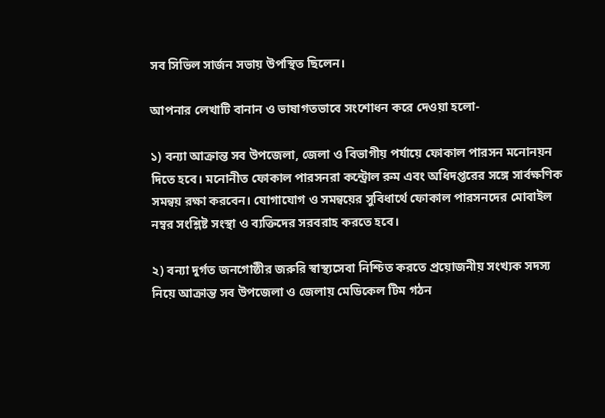সব সিভিল সার্জন সভায় উপস্থিত ছিলেন।

আপনার লেখাটি বানান ও ভাষাগতভাবে সংশোধন করে দেওয়া হলো-

১) বন্যা আক্রান্ত সব উপজেলা, জেলা ও বিভাগীয় পর্যায়ে ফোকাল পারসন মনোনয়ন দিতে হবে। মনোনীত ফোকাল পারসনরা কন্ট্রোল রুম এবং অধিদপ্তরের সঙ্গে সার্বক্ষণিক সমন্বয় রক্ষা করবেন। যোগাযোগ ও সমন্বয়ের সুবিধার্থে ফোকাল পারসনদের মোবাইল নম্বর সংশ্লিষ্ট সংস্থা ও ব্যক্তিদের সরবরাহ করতে হবে।

২) বন্যা দুর্গত জনগোষ্ঠীর জরুরি স্বাস্থ্যসেবা নিশ্চিত করতে প্রয়োজনীয় সংখ্যক সদস্য নিয়ে আক্রান্ত সব উপজেলা ও জেলায় মেডিকেল টিম গঠন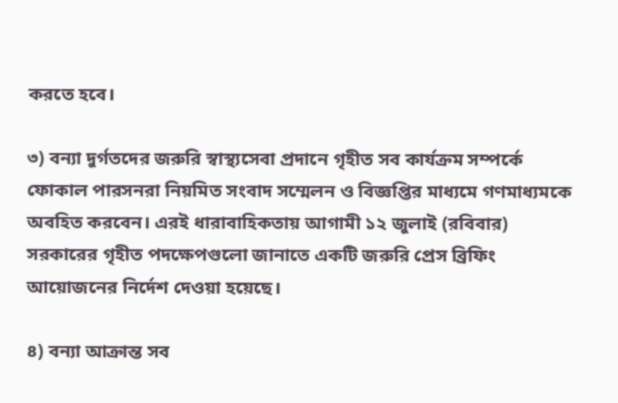করতে হবে।

৩) বন্যা দুর্গতদের জরুরি স্বাস্থ্যসেবা প্রদানে গৃহীত সব কার্যক্রম সম্পর্কে ফোকাল পারসনরা নিয়মিত সংবাদ সম্মেলন ও বিজ্ঞপ্তির মাধ্যমে গণমাধ্যমকে অবহিত করবেন। এরই ধারাবাহিকতায় আগামী ১২ জুলাই (রবিবার) সরকারের গৃহীত পদক্ষেপগুলো জানাতে একটি জরুরি প্রেস ব্রিফিং আয়োজনের নির্দেশ দেওয়া হয়েছে।

৪) বন্যা আক্রান্ত সব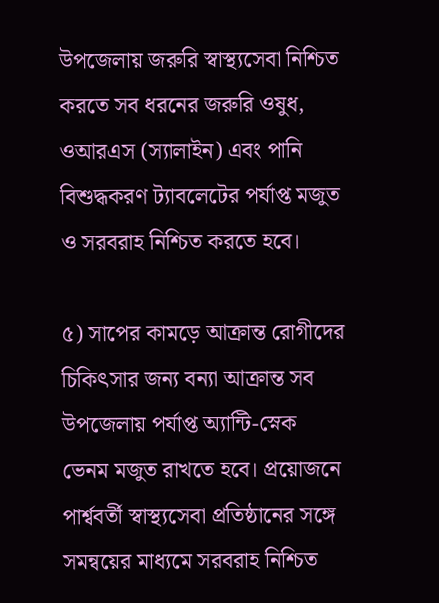উপজেলায় জরুরি স্বাস্থ্যসেবা নিশ্চিত করতে সব ধরনের জরুরি ওষুধ, ওআরএস (স্যালাইন) এবং পানি বিশুদ্ধকরণ ট্যাবলেটের পর্যাপ্ত মজুত ও সরবরাহ নিশ্চিত করতে হবে।

৫) সাপের কামড়ে আক্রান্ত রোগীদের চিকিৎসার জন্য বন্যা আক্রান্ত সব উপজেলায় পর্যাপ্ত অ্যান্টি-স্নেক ভেনম মজুত রাখতে হবে। প্রয়োজনে পার্শ্ববর্তী স্বাস্থ্যসেবা প্রতিষ্ঠানের সঙ্গে সমন্বয়ের মাধ্যমে সরবরাহ নিশ্চিত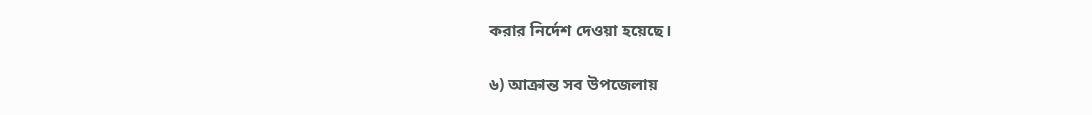করার নির্দেশ দেওয়া হয়েছে।

৬) আক্রান্ত সব উপজেলায়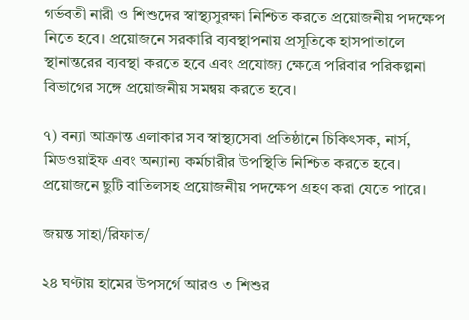গর্ভবতী নারী ও শিশুদের স্বাস্থ্যসুরক্ষা নিশ্চিত করতে প্রয়োজনীয় পদক্ষেপ নিতে হবে। প্রয়োজনে সরকারি ব্যবস্থাপনায় প্রসূতিকে হাসপাতালে স্থানান্তরের ব্যবস্থা করতে হবে এবং প্রযোজ্য ক্ষেত্রে পরিবার পরিকল্পনা বিভাগের সঙ্গে প্রয়োজনীয় সমন্বয় করতে হবে।

৭) বন্যা আক্রান্ত এলাকার সব স্বাস্থ্যসেবা প্রতিষ্ঠানে চিকিৎসক, নার্স, মিডওয়াইফ এবং অন্যান্য কর্মচারীর উপস্থিতি নিশ্চিত করতে হবে। প্রয়োজনে ছুটি বাতিলসহ প্রয়োজনীয় পদক্ষেপ গ্রহণ করা যেতে পারে।

জয়ন্ত সাহা/রিফাত/

২৪ ঘণ্টায় হামের উপসর্গে আরও ৩ শিশুর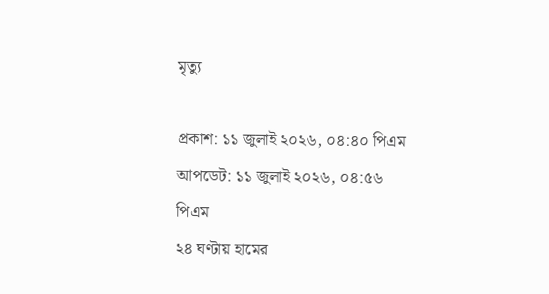মৃত্যু

প্রকাশ: ১১ জুলাই ২০২৬, ০৪:৪০ পিএম
আপডেট: ১১ জুলাই ২০২৬, ০৪:৫৬ পিএম
২৪ ঘণ্টায় হামের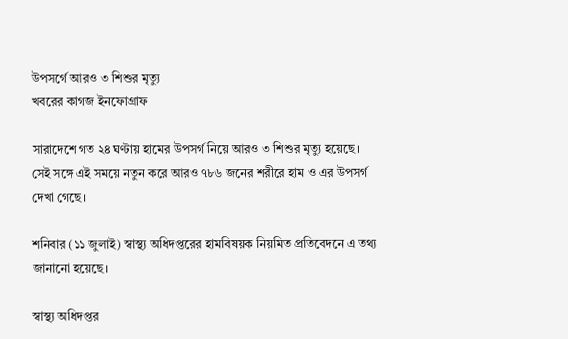উপসর্গে আরও ৩ শিশুর মৃত্যু
খবরের কাগজ ইনফোগ্রাফ

সারাদেশে গত ২৪ ঘণ্টায় হামের উপসর্গ নিয়ে আরও ৩ শিশুর মৃত্যু হয়েছে। সেই সঙ্গে এই সময়ে নতুন করে আরও ৭৮৬ জনের শরীরে হাম ও এর উপসর্গ দেখা গেছে।

শনিবার (১১ জুলাই) স্বাস্থ্য অধিদপ্তরের হামবিষয়ক নিয়মিত প্রতিবেদনে এ তথ্য জানানো হয়েছে।

স্বাস্থ্য অধিদপ্তর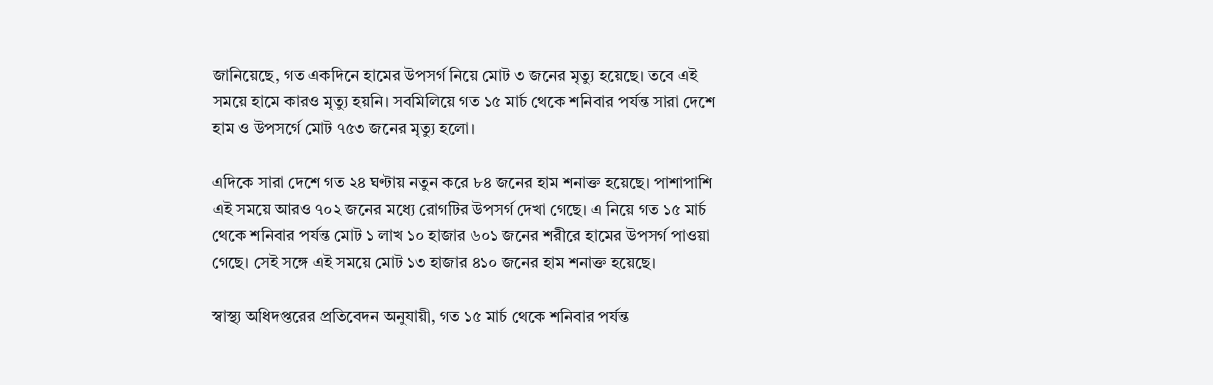জানিয়েছে, গত একদিনে হামের উপসর্গ নিয়ে মোট ৩ জনের মৃত্যু হয়েছে। তবে এই সময়ে হামে কারও মৃত্যু হয়নি। সবমিলিয়ে গত ১৫ মার্চ থেকে শনিবার পর্যন্ত সারা দেশে হাম ও উপসর্গে মোট ৭৫৩ জনের মৃত্যু হলো।

এদিকে সারা দেশে গত ২৪ ঘণ্টায় নতুন করে ৮৪ জনের হাম শনাক্ত হয়েছে। পাশাপাশি এই সময়ে আরও ৭০২ জনের মধ্যে রোগটির উপসর্গ দেখা গেছে। এ নিয়ে গত ১৫ মার্চ থেকে শনিবার পর্যন্ত মোট ১ লাখ ১০ হাজার ৬০১ জনের শরীরে হামের উপসর্গ পাওয়া গেছে। সেই সঙ্গে এই সময়ে মোট ১৩ হাজার ৪১০ জনের হাম শনাক্ত হয়েছে।

স্বাস্থ্য অধিদপ্তরের প্রতিবেদন অনুযায়ী, গত ১৫ মার্চ থেকে শনিবার পর্যন্ত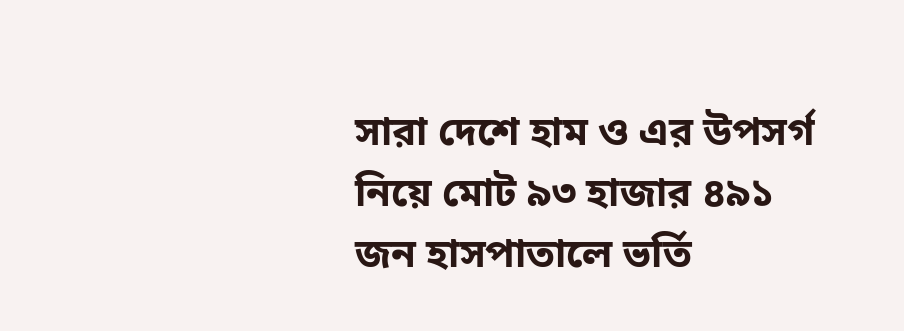সারা দেশে হাম ও এর উপসর্গ নিয়ে মোট ৯৩ হাজার ৪৯১ জন হাসপাতালে ভর্তি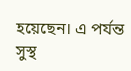হয়েছেন। এ পর্যন্ত সুস্থ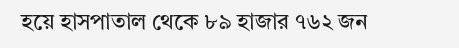হয়ে হাসপাতাল থেকে ৮৯ হাজার ৭৬২ জন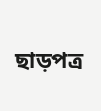ছাড়পত্র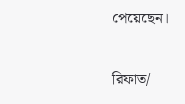পেয়েছেন।

রিফাত/